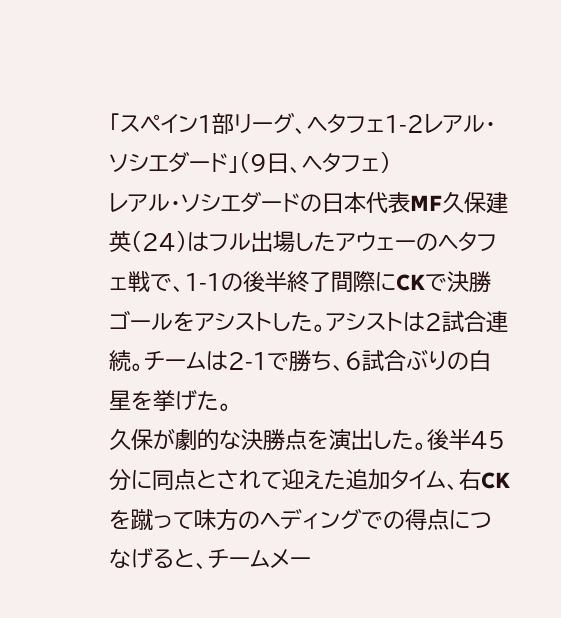「スペイン1部リーグ、ヘタフェ1-2レアル・ソシエダード」(9日、ヘタフェ)
レアル・ソシエダードの日本代表MF久保建英(24)はフル出場したアウェーのヘタフェ戦で、1-1の後半終了間際にCKで決勝ゴールをアシストした。アシストは2試合連続。チームは2-1で勝ち、6試合ぶりの白星を挙げた。
久保が劇的な決勝点を演出した。後半45分に同点とされて迎えた追加タイム、右CKを蹴って味方のヘディングでの得点につなげると、チームメー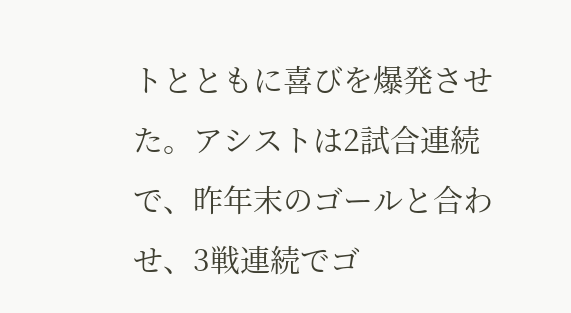トとともに喜びを爆発させた。アシストは2試合連続で、昨年末のゴールと合わせ、3戦連続でゴ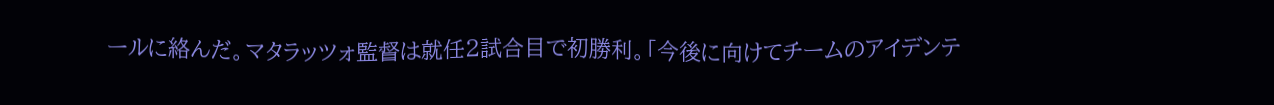ールに絡んだ。マタラッツォ監督は就任2試合目で初勝利。「今後に向けてチームのアイデンテ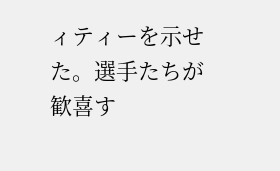ィティーを示せた。選手たちが歓喜す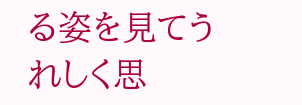る姿を見てうれしく思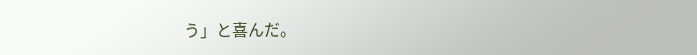う」と喜んだ。